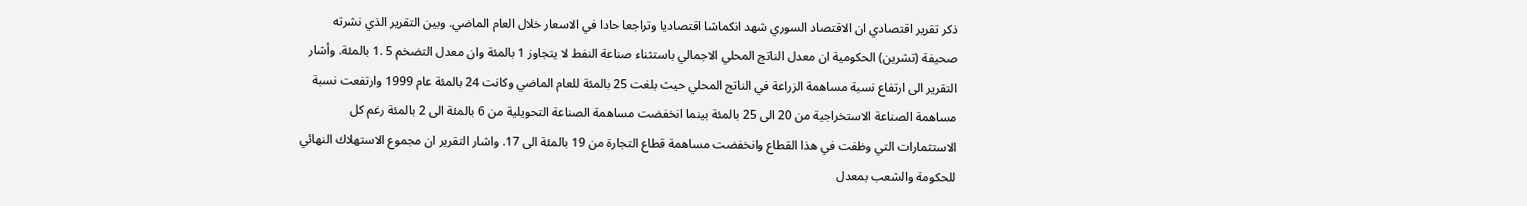ذكر تقرير اقتصادي ان الاقتصاد السوري شهد انكماشا اقتصاديا وتراجعا حادا في الاسعار خلال العام الماضي. وبين التقرير الذي نشرته صحيفة (تشرين) الحكومية ان معدل الناتج المحلي الاجمالي باستثناء صناعة النفط لا يتجاوز 1 بالمئة وان معدل التضخم 5 .1 بالمئة. وأشار التقرير الى ارتفاع نسبة مساهمة الزراعة في الناتج المحلي حيث بلغت 25 بالمئة للعام الماضي وكانت 24 بالمئة عام 1999 وارتفعت نسبة مساهمة الصناعة الاستخراجية من 20 الى 25 بالمئة بينما انخفضت مساهمة الصناعة التحويلية من 6 بالمئة الى 2 بالمئة رغم كل الاستثمارات التي وظفت في هذا القطاع وانخفضت مساهمة قطاع التجارة من 19 بالمئة الى 17. واشار التقرير ان مجموع الاستهلاك النهائي للحكومة والشعب بمعدل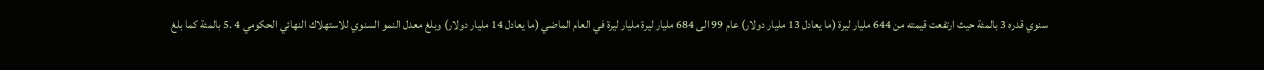سنوي قدره 3 بالمئة حيث ارتفعت قيمته من 644 مليار ليرة (ما يعادل 13 مليار دولار) عام 99 الى 684 مليار ليرة مليار ليرة في العام الماضي (ما يعادل 14 مليار دولار) وبلغ معدل النمو السنوي للاستهلاك النهائي الحكومي 4 .5 بالمئة كما بلغ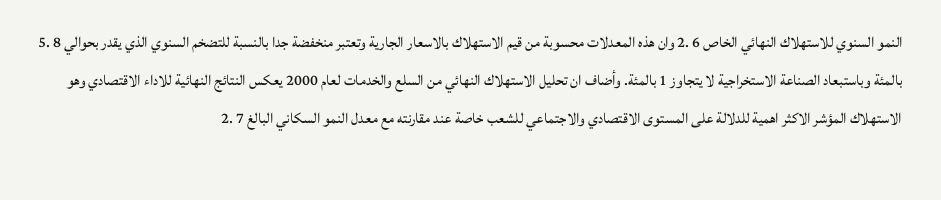النمو السنوي للاستهلاك النهائي الخاص 6 .2 وان هذه المعدلات محسوبة من قيم الاستهلاك بالاسعار الجارية وتعتبر منخفضة جدا بالنسبة للتضخم السنوي الذي يقدر بحوالي 8 .5 بالمئة وباستبعاد الصناعة الاستخراجية لا يتجاوز 1 بالمئة. وأضاف ان تحليل الاستهلاك النهائي من السلع والخدمات لعام 2000 يعكس النتائج النهائية للاداء الاقتصادي وهو الاستهلاك المؤشر الاكثر اهمية للدلالة على المستوى الاقتصادي والاجتماعي للشعب خاصة عند مقارنته مع معدل النمو السكاني البالغ 7 .2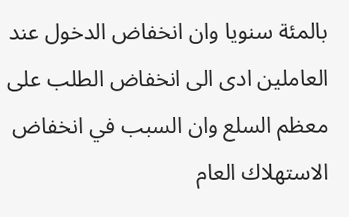بالمئة سنويا وان انخفاض الدخول عند العاملين ادى الى انخفاض الطلب على معظم السلع وان السبب في انخفاض الاستهلاك العام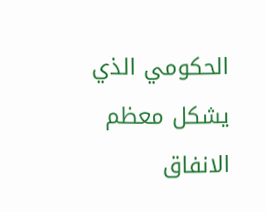الحكومي الذي يشكل معظم الانفاق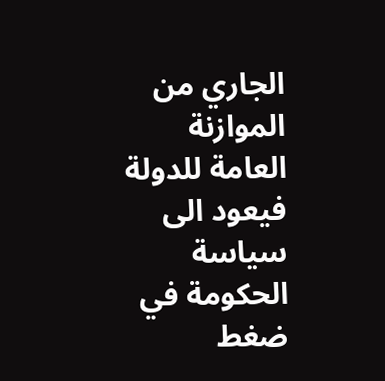الجاري من الموازنة العامة للدولة فيعود الى سياسة الحكومة في ضغط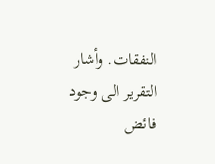النفقات. وأشار التقرير الى وجود فائض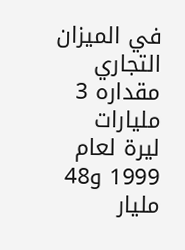في الميزان التجاري مقداره 3 مليارات ليرة لعام 1999 و48 مليار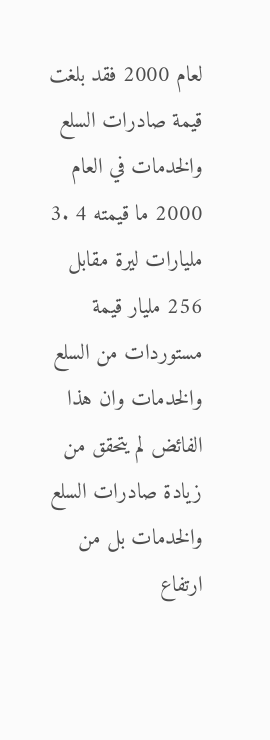لعام 2000 فقد بلغت قيمة صادرات السلع والخدمات في العام 2000 ما قيمته 4 .3 مليارات ليرة مقابل 256 مليار قيمة مستوردات من السلع والخدمات وان هذا الفائض لم يتحقق من زيادة صادرات السلع والخدمات بل من ارتفاع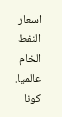اسعار النفط الخام عالميا. كونا